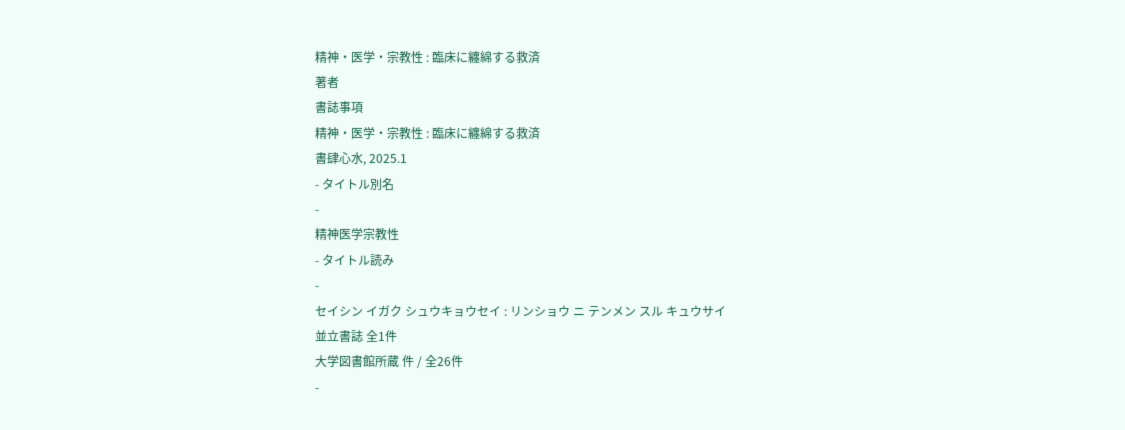精神・医学・宗教性 : 臨床に纏綿する救済
著者
書誌事項
精神・医学・宗教性 : 臨床に纏綿する救済
書肆心水, 2025.1
- タイトル別名
-
精神医学宗教性
- タイトル読み
-
セイシン イガク シュウキョウセイ : リンショウ ニ テンメン スル キュウサイ
並立書誌 全1件
大学図書館所蔵 件 / 全26件
-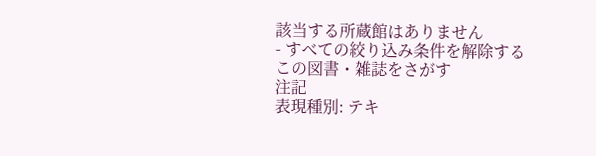該当する所蔵館はありません
- すべての絞り込み条件を解除する
この図書・雑誌をさがす
注記
表現種別: テキ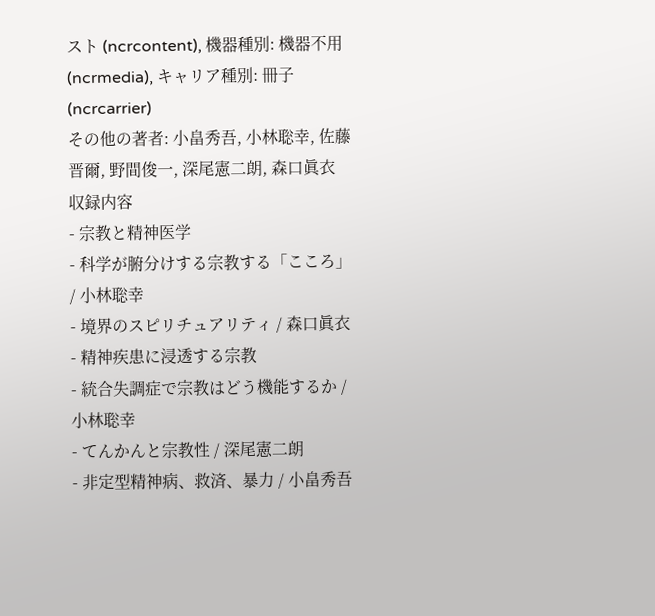スト (ncrcontent), 機器種別: 機器不用 (ncrmedia), キャリア種別: 冊子 (ncrcarrier)
その他の著者: 小畠秀吾, 小林聡幸, 佐藤晋爾, 野間俊一, 深尾憲二朗, 森口眞衣
収録内容
- 宗教と精神医学
- 科学が腑分けする宗教する「こころ」 / 小林聡幸
- 境界のスピリチュアリティ / 森口眞衣
- 精神疾患に浸透する宗教
- 統合失調症で宗教はどう機能するか / 小林聡幸
- てんかんと宗教性 / 深尾憲二朗
- 非定型精神病、救済、暴力 / 小畠秀吾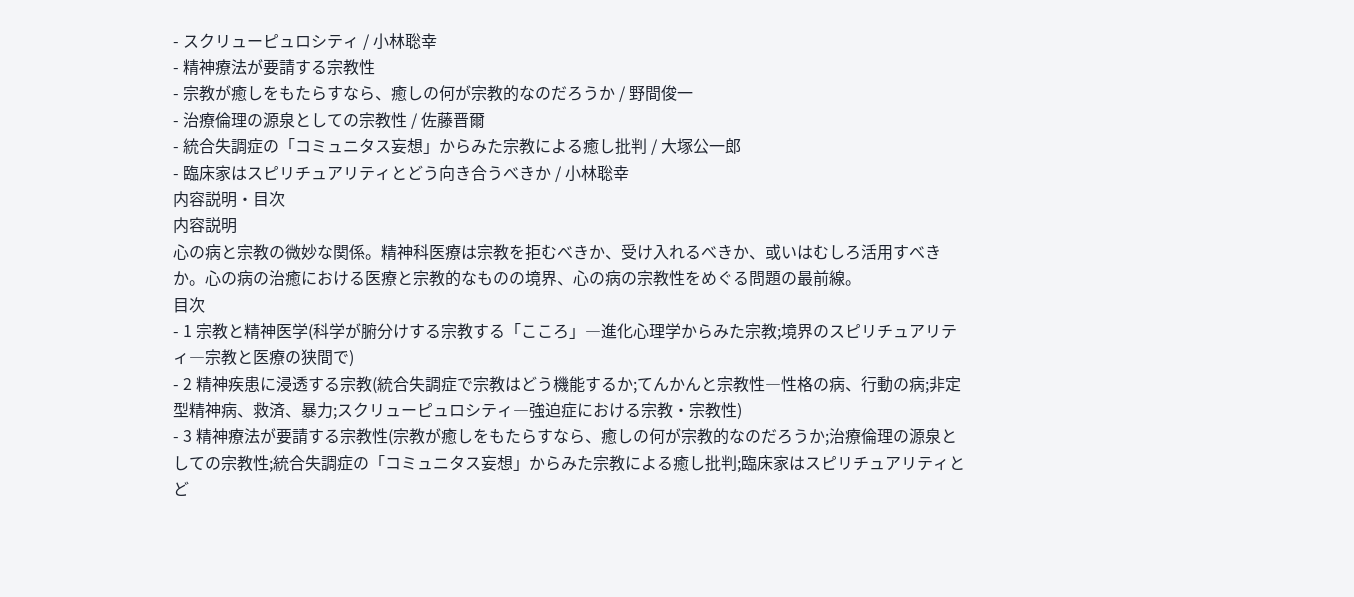- スクリューピュロシティ / 小林聡幸
- 精神療法が要請する宗教性
- 宗教が癒しをもたらすなら、癒しの何が宗教的なのだろうか / 野間俊一
- 治療倫理の源泉としての宗教性 / 佐藤晋爾
- 統合失調症の「コミュニタス妄想」からみた宗教による癒し批判 / 大塚公一郎
- 臨床家はスピリチュアリティとどう向き合うべきか / 小林聡幸
内容説明・目次
内容説明
心の病と宗教の微妙な関係。精神科医療は宗教を拒むべきか、受け入れるべきか、或いはむしろ活用すべきか。心の病の治癒における医療と宗教的なものの境界、心の病の宗教性をめぐる問題の最前線。
目次
- 1 宗教と精神医学(科学が腑分けする宗教する「こころ」―進化心理学からみた宗教;境界のスピリチュアリティ―宗教と医療の狭間で)
- 2 精神疾患に浸透する宗教(統合失調症で宗教はどう機能するか;てんかんと宗教性―性格の病、行動の病;非定型精神病、救済、暴力;スクリューピュロシティ―強迫症における宗教・宗教性)
- 3 精神療法が要請する宗教性(宗教が癒しをもたらすなら、癒しの何が宗教的なのだろうか;治療倫理の源泉としての宗教性;統合失調症の「コミュニタス妄想」からみた宗教による癒し批判;臨床家はスピリチュアリティとど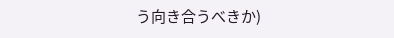う向き合うべきか)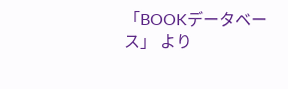「BOOKデータベース」 より